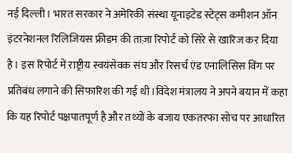नई दिल्ली। भारत सरकार ने अमेरिकी संस्था यूनाइटेड स्टेट्स कमीशन ऑन इंटरनेशनल रिलिजियस फ्रीडम की ताज़ा रिपोर्ट को सिरे से खारिज कर दिया है। इस रिपोर्ट में राष्ट्रीय स्वयंसेवक संघ और रिसर्च एंड एनालिसिस विंग पर प्रतिबंध लगाने की सिफारिश की गई थी।विदेश मंत्रालय ने अपने बयान में कहा कि यह रिपोर्ट पक्षपातपूर्ण है और तथ्यों के बजाय एकतरफा सोच पर आधारित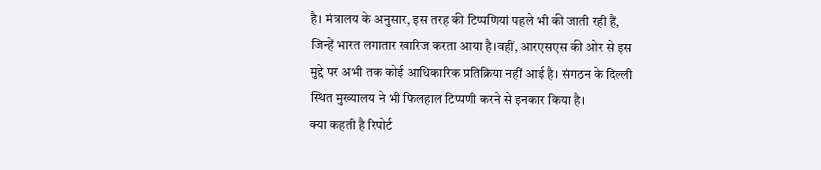है। मंत्रालय के अनुसार, इस तरह की टिप्पणियां पहले भी की जाती रही हैं, जिन्हें भारत लगातार खारिज करता आया है।वहीं, आरएसएस की ओर से इस मुद्दे पर अभी तक कोई आधिकारिक प्रतिक्रिया नहीं आई है। संगठन के दिल्ली स्थित मुख्यालय ने भी फिलहाल टिप्पणी करने से इनकार किया है।
क्या कहती है रिपोर्ट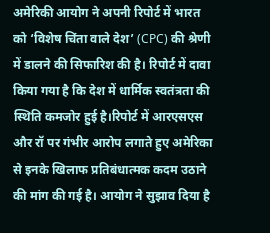अमेरिकी आयोग ने अपनी रिपोर्ट में भारत को ‘विशेष चिंता वाले देश’ (CPC) की श्रेणी में डालने की सिफारिश की है। रिपोर्ट में दावा किया गया है कि देश में धार्मिक स्वतंत्रता की स्थिति कमजोर हुई है।रिपोर्ट में आरएसएस और रॉ पर गंभीर आरोप लगाते हुए अमेरिका से इनके खिलाफ प्रतिबंधात्मक कदम उठाने की मांग की गई है। आयोग ने सुझाव दिया है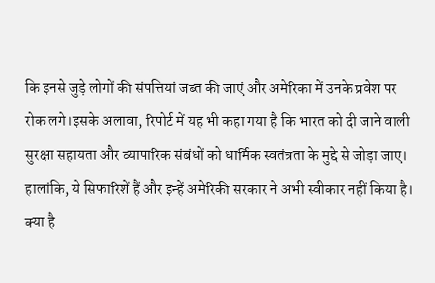कि इनसे जुड़े लोगों की संपत्तियां जब्त की जाएं और अमेरिका में उनके प्रवेश पर रोक लगे।इसके अलावा, रिपोर्ट में यह भी कहा गया है कि भारत को दी जाने वाली सुरक्षा सहायता और व्यापारिक संबंधों को धार्मिक स्वतंत्रता के मुद्दे से जोड़ा जाए। हालांकि, ये सिफारिशें हैं और इन्हें अमेरिकी सरकार ने अभी स्वीकार नहीं किया है।
क्या है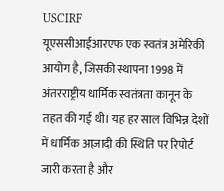USCIRF
यूएससीआईआरएफ एक स्वतंत्र अमेरिकी आयोग है, जिसकी स्थापना 1998 में अंतरराष्ट्रीय धार्मिक स्वतंत्रता कानून के तहत की गई थी। यह हर साल विभिन्न देशों में धार्मिक आज़ादी की स्थिति पर रिपोर्ट जारी करता है और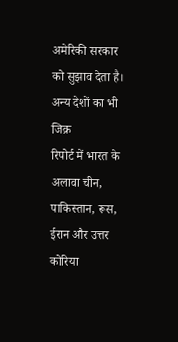अमेरिकी सरकार को सुझाव देता है।
अन्य देशों का भी जिक्र
रिपोर्ट में भारत के अलावा चीन, पाकिस्तान, रूस, ईरान और उत्तर कोरिया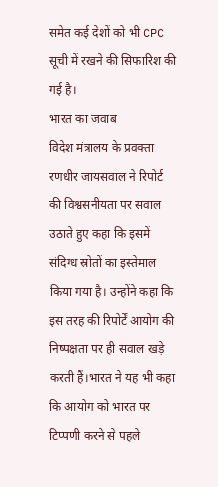समेत कई देशों को भी CPC सूची में रखने की सिफारिश की गई है।
भारत का जवाब
विदेश मंत्रालय के प्रवक्ता रणधीर जायसवाल ने रिपोर्ट की विश्वसनीयता पर सवाल उठाते हुए कहा कि इसमें संदिग्ध स्रोतों का इस्तेमाल किया गया है। उन्होंने कहा कि इस तरह की रिपोर्टें आयोग की निष्पक्षता पर ही सवाल खड़े करती हैं।भारत ने यह भी कहा कि आयोग को भारत पर टिप्पणी करने से पहले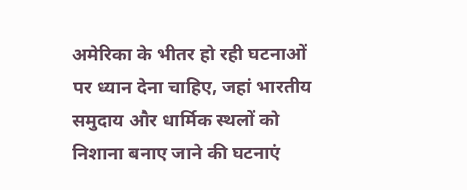अमेरिका के भीतर हो रही घटनाओं पर ध्यान देना चाहिए, जहां भारतीय समुदाय और धार्मिक स्थलों को निशाना बनाए जाने की घटनाएं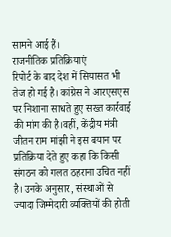सामने आई हैं।
राजनीतिक प्रतिक्रियाएं
रिपोर्ट के बाद देश में सियासत भी तेज हो गई है। कांग्रेस ने आरएसएस पर निशाना साधते हुए सख्त कार्रवाई की मांग की है।वहीं, केंद्रीय मंत्री जीतन राम मांझी ने इस बयान पर प्रतिक्रिया देते हुए कहा कि किसी संगठन को गलत ठहराना उचित नहीं है। उनके अनुसार, संस्थाओं से ज्यादा जिम्मेदारी व्यक्तियों की होती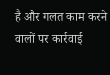है और गलत काम करने वालों पर कार्रवाई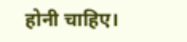होनी चाहिए।